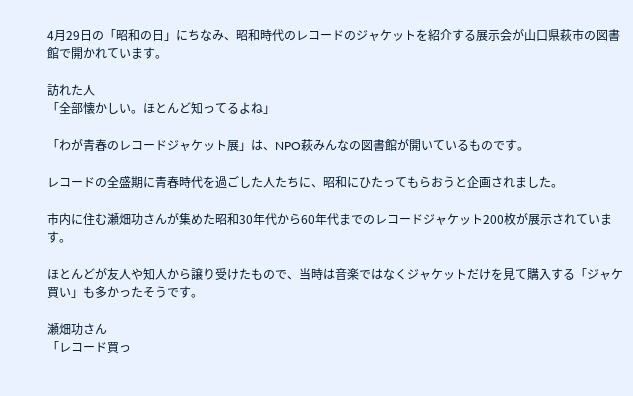4月29日の「昭和の日」にちなみ、昭和時代のレコードのジャケットを紹介する展示会が山口県萩市の図書館で開かれています。

訪れた人
「全部懐かしい。ほとんど知ってるよね」

「わが青春のレコードジャケット展」は、NPO萩みんなの図書館が開いているものです。

レコードの全盛期に青春時代を過ごした人たちに、昭和にひたってもらおうと企画されました。

市内に住む瀬畑功さんが集めた昭和30年代から60年代までのレコードジャケット200枚が展示されています。

ほとんどが友人や知人から譲り受けたもので、当時は音楽ではなくジャケットだけを見て購入する「ジャケ買い」も多かったそうです。

瀬畑功さん
「レコード買っ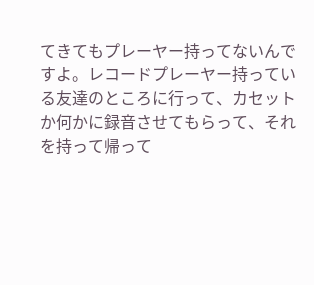てきてもプレーヤー持ってないんですよ。レコードプレーヤー持っている友達のところに行って、カセットか何かに録音させてもらって、それを持って帰って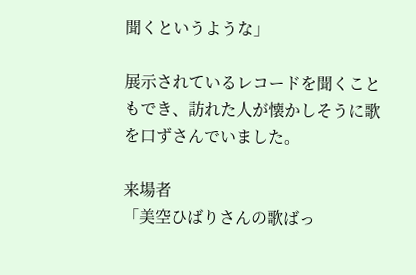聞くというような」

展示されているレコードを聞くこともでき、訪れた人が懐かしそうに歌を口ずさんでいました。

来場者
「美空ひばりさんの歌ばっ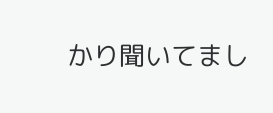かり聞いてまし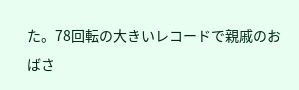た。78回転の大きいレコードで親戚のおばさ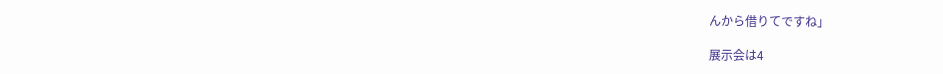んから借りてですね」

展示会は4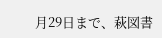月29日まで、萩図書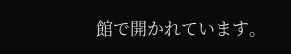館で開かれています。